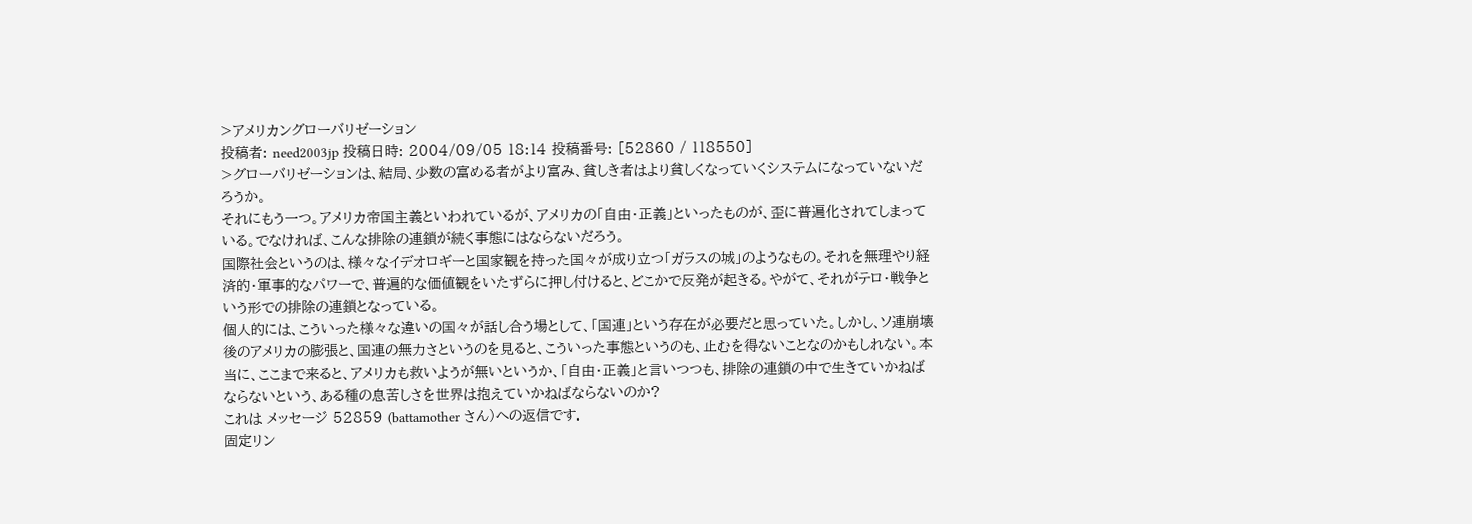>アメリカングローバリゼーション
投稿者: need2003jp 投稿日時: 2004/09/05 18:14 投稿番号: [52860 / 118550]
>グローバリゼーションは、結局、少数の富める者がより富み、貧しき者はより貧しくなっていくシステムになっていないだろうか。
それにもう一つ。アメリカ帝国主義といわれているが、アメリカの「自由・正義」といったものが、歪に普遍化されてしまっている。でなければ、こんな排除の連鎖が続く事態にはならないだろう。
国際社会というのは、様々なイデオロギーと国家観を持った国々が成り立つ「ガラスの城」のようなもの。それを無理やり経済的・軍事的なパワーで、普遍的な価値観をいたずらに押し付けると、どこかで反発が起きる。やがて、それがテロ・戦争という形での排除の連鎖となっている。
個人的には、こういった様々な違いの国々が話し合う場として、「国連」という存在が必要だと思っていた。しかし、ソ連崩壊後のアメリカの膨張と、国連の無力さというのを見ると、こういった事態というのも、止むを得ないことなのかもしれない。本当に、ここまで来ると、アメリカも救いようが無いというか、「自由・正義」と言いつつも、排除の連鎖の中で生きていかねばならないという、ある種の息苦しさを世界は抱えていかねばならないのか?
これは メッセージ 52859 (battamother さん)への返信です.
固定リン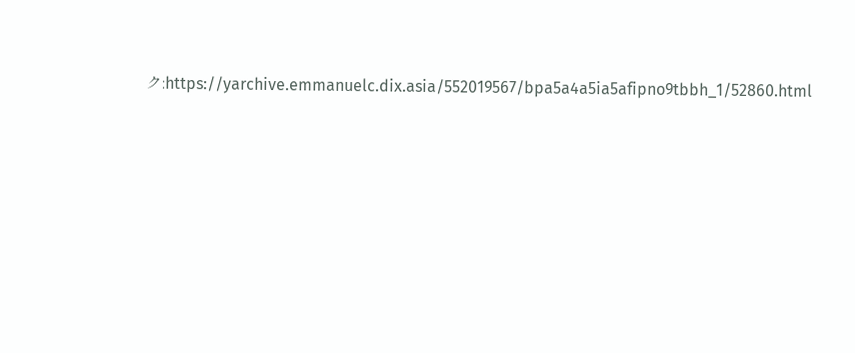ク:https://yarchive.emmanuelc.dix.asia/552019567/bpa5a4a5ia5afipno9tbbh_1/52860.html